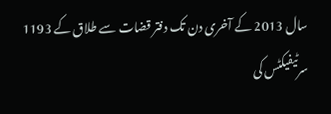سال 2013 کے آخری دن تک دفتر قضات سے طلاق کے 1193 سرٹیفیکٹس کی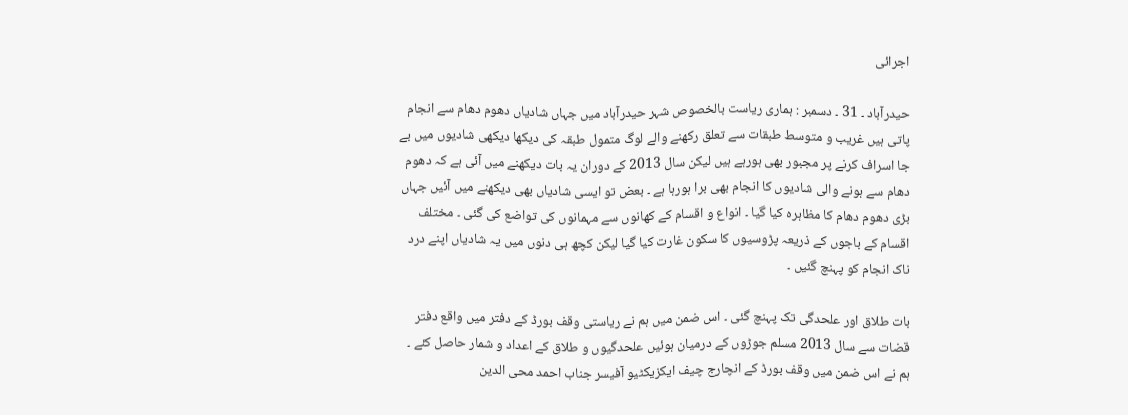اجرائی

حیدرآباد ۔ 31 ۔ دسمبر : ہماری ریاست بالخصوص شہر حیدرآباد میں جہاں شادیاں دھوم دھام سے انجام پاتی ہیں غریب و متوسط طبقات سے تعلق رکھنے والے لوگ متمول طبقہ کی دیکھا دیکھی شادیوں میں بے جا اسراف کرنے پر مجبور بھی ہورہے ہیں لیکن سال 2013 کے دوران یہ بات دیکھنے میں آئی ہے کہ دھوم دھام سے ہونے والی شادیوں کا انجام بھی برا ہورہا ہے ۔ بعض تو ایسی شادیاں بھی دیکھنے میں آئیں جہاں بڑی دھوم دھام کا مظاہرہ کیا گیا ۔ انواع و اقسام کے کھانوں سے مہمانوں کی تواضع کی گئی ۔ مختلف اقسام کے باجوں کے ذریعہ پڑوسیوں کا سکون غارت کیا گیا لیکن کچھ ہی دنوں میں یہ شادیاں اپنے درد ناک انجام کو پہنچ گئیں ۔

بات طلاق اور علحدگی تک پہنچ گئی ۔ اس ضمن میں ہم نے ریاستی وقف بورڈ کے دفتر میں واقع دفتر قضات سے سال 2013 مسلم جوڑوں کے درمیان ہوئیں علحدگیوں و طلاق کے اعداد و شمار حاصل کئے ۔ ہم نے اس ضمن میں وقف بورڈ کے انچارج چیف ایکزیکٹیو آفیسر جناب احمد محی الدین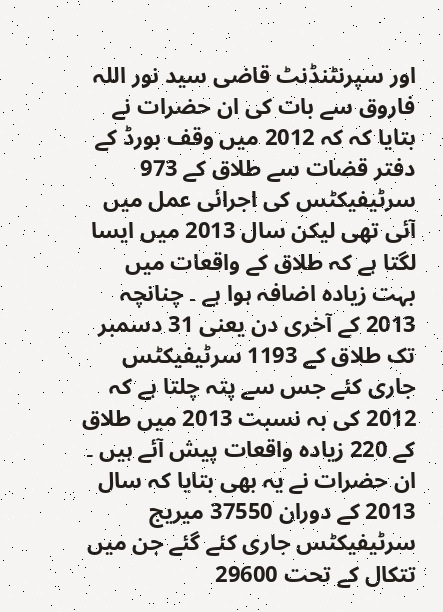اور سپرنٹنڈنٹ قاضی سید نور اللہ فاروق سے بات کی ان حضرات نے بتایا کہ کہ 2012 میں وقف بورڈ کے دفتر قضات سے طلاق کے 973 سرٹیفیکٹس کی اجرائی عمل میں آئی تھی لیکن سال 2013 میں ایسا لگتا ہے کہ طلاق کے واقعات میں بہت زیادہ اضافہ ہوا ہے ۔ چنانچہ 2013 کے آخری دن یعنی 31 دسمبر تک طلاق کے 1193 سرٹیفیکٹس جاری کئے جس سے پتہ چلتا ہے کہ 2012 کی بہ نسبت 2013 میں طلاق کے 220 زیادہ واقعات پیش آئے ہیں ۔ ان حضرات نے یہ بھی بتایا کہ سال 2013 کے دوران 37550 میریج سرٹیفیکٹس جاری کئے گئے جن میں تتکال کے تحت 29600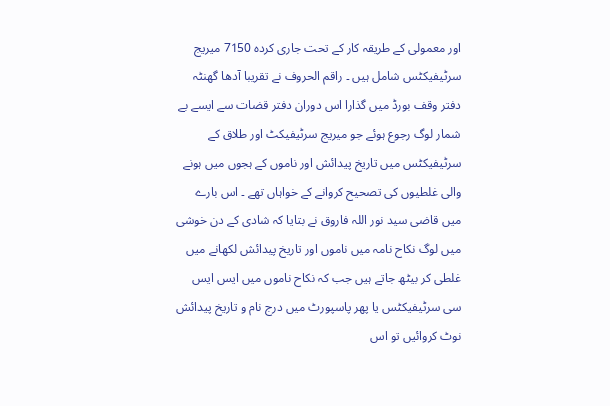اور معمولی کے طریقہ کار کے تحت جاری کردہ 7150 میریج سرٹیفیکٹس شامل ہیں ۔ راقم الحروف نے تقریبا آدھا گھنٹہ دفتر وقف بورڈ میں گذارا اس دوران دفتر قضات سے ایسے بے شمار لوگ رجوع ہوئے جو میریج سرٹیفیکٹ اور طلاق کے سرٹیفیکٹس میں تاریخ پیدائش اور ناموں کے ہجوں میں ہونے والی غلطیوں کی تصحیح کروانے کے خواہاں تھے ۔ اس بارے میں قاضی سید نور اللہ فاروق نے بتایا کہ شادی کے دن خوشی میں لوگ نکاح نامہ میں ناموں اور تاریخ پیدائش لکھانے میں غلطی کر بیٹھ جاتے ہیں جب کہ نکاح ناموں میں ایس ایس سی سرٹیفیکٹس یا پھر پاسپورٹ میں درج نام و تاریخ پیدائش نوٹ کروائیں تو اس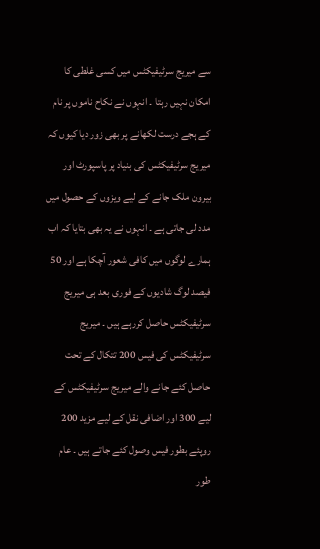سے میریج سرٹیفیکٹس میں کسی غلطی کا امکان نہیں رہتا ۔ انہوں نے نکاح ناموں پر نام کے ہجے درست لکھانے پر بھی زور دیا کیوں کہ میریج سرٹیفیکٹس کی بنیاد پر پاسپورٹ اور بیرون ملک جانے کے لیے ویزوں کے حصول میں مدد لی جاتی ہے ۔ انہوں نے یہ بھی بتایا کہ اب ہمارے لوگوں میں کافی شعور آچکا ہے اور 50 فیصد لوگ شادیوں کے فوری بعد ہی میریج سرٹیفیکٹس حاصل کررہے ہیں ۔ میریج سرٹیفیکٹس کی فیس 200 تتکال کے تحت حاصل کئے جانے والے میریج سرٹیفیکٹس کے لیے 300 اور اضافی نقل کے لیے مزید 200 روپئے بطور فیس وصول کئے جاتے ہیں ۔ عام طور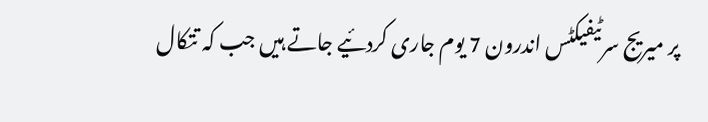پر میریج سرٹیفیکٹس اندرون 7 یوم جاری کردئیے جاتے ہیں جب کہ تتکال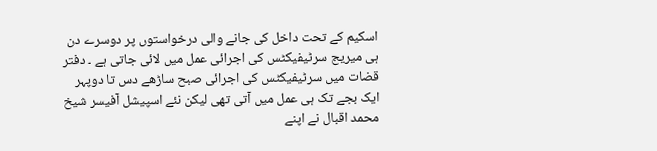اسکیم کے تحت داخل کی جانے والی درخواستوں پر دوسرے دن ہی میریج سرٹیفیکٹس کی اجرائی عمل میں لائی جاتی ہے ۔ دفتر قضات میں سرٹیفیکٹس کی اجرائی صبح ساڑھے دس تا دوپہر ایک بجے تک ہی عمل میں آتی تھی لیکن نئے اسپیشل آفیسر شیخ محمد اقبال نے اپنے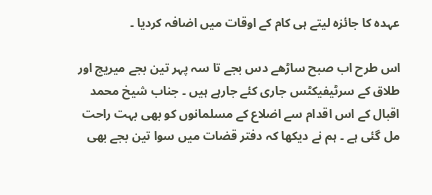عہدہ کا جائزہ لیتے ہی کام کے اوقات میں اضافہ کردیا ۔

اس طرح اب صبح ساڑھے دس بجے تا سہ پہر تین بجے میریج اور طلاق کے سرٹیفیکٹس جاری کئے جارہے ہیں ۔ جناب شیخ محمد اقبال کے اس اقدام سے اضلاع کے مسلمانوں کو بھی بہت راحت مل گئی ہے ۔ ہم نے دیکھا کہ دفتر قضات میں سوا تین بجے بھی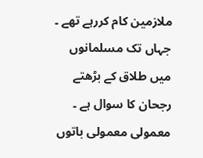ملازمین کام کررہے تھے ۔ جہاں تک مسلمانوں میں طلاق کے بڑھتے رجحان کا سوال ہے ۔ معمولی معمولی باتوں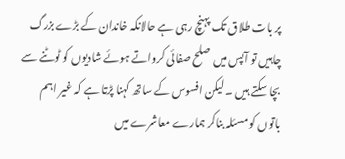پر بات طلاق تک پہنچ رہی ہے حالانکہ خاندان کے بڑے بزرگ چاہیں تو آپس میں صلح صفائی کرواتے ہوئے شادیوں کو ٹوٹنے سے بچا سکتے ہیں ۔ لیکن افسوس کے ساتھ کہنا پڑتا ہے کہ غیر اہم باتوں کو مسئلہ بناکر ہمارے معاشرے میں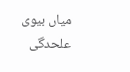میاں بیوی علحدگی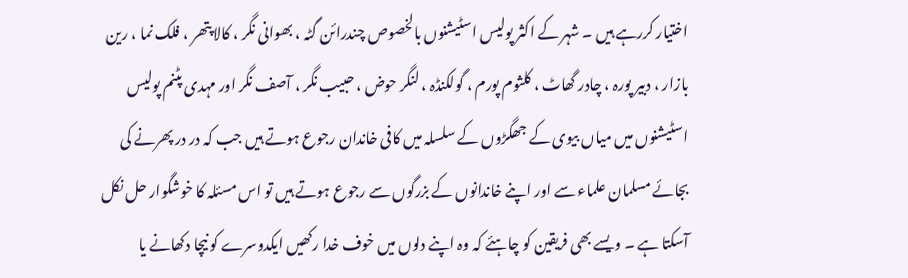اختیار کررہے ہیں ۔ شہر کے اکثر پولیس اسٹیشنوں بالخصوص چندرائن گٹہ ، بھوانی نگر ، کالا پتھر ، فلک نما ، رین بازار ، دبیر پورہ ، چادر گھاٹ ، کلثوم پورم ، گولکنڈہ ، لنگر حوض ، حبیب نگر ، آصف نگر اور مہدی پٹنم پولیس اسٹیشنوں میں میاں بیوی کے جھگڑوں کے سلسلہ میں کافی خاندان رجوع ہوتے ہیں جب کہ در در پھرنے کی بجائے مسلمان علماء سے اور اپنے خاندانوں کے بزرگوں سے رجوع ہوتے ہیں تو اس مسئلہ کا خوشگوار حل نکل آسکتا ہے ۔ ویسے بھی فریقین کو چاہئے کہ وہ اپنے دلوں میں خوف خدا رکھیں ایکدوسرے کو نیچا دکھانے یا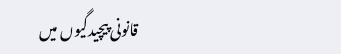قانونی پیچیدگیوں میں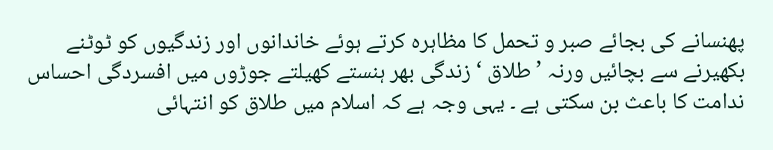پھنسانے کی بجائے صبر و تحمل کا مظاہرہ کرتے ہوئے خاندانوں اور زندگیوں کو ٹوٹنے بکھیرنے سے بچائیں ورنہ ’ طلاق ‘ زندگی بھر ہنستے کھیلتے جوڑوں میں افسردگی احساس ندامت کا باعث بن سکتی ہے ۔ یہی وجہ ہے کہ اسلام میں طلاق کو انتہائی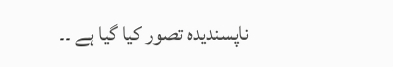ناپسندیدہ تصور کیا گیا ہے ۔۔